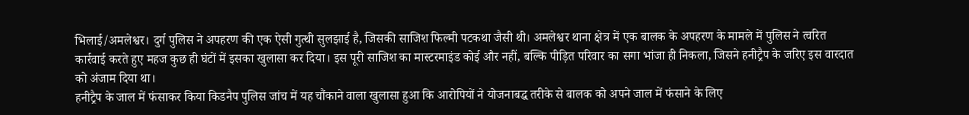भिलाई/अमलेश्वर। दुर्ग पुलिस ने अपहरण की एक ऐसी गुत्थी सुलझाई है, जिसकी साजिश फिल्मी पटकथा जैसी थी। अमलेश्वर थाना क्षेत्र में एक बालक के अपहरण के मामले में पुलिस ने त्वरित कार्रवाई करते हुए महज कुछ ही घंटों में इसका खुलासा कर दिया। इस पूरी साजिश का मास्टरमाइंड कोई और नहीं, बल्कि पीड़ित परिवार का सगा भांजा ही निकला, जिसने हनीट्रैप के जरिए इस वारदात को अंजाम दिया था।
हनीट्रैप के जाल में फंसाकर किया किडनैप पुलिस जांच में यह चौंकाने वाला खुलासा हुआ कि आरोपियों ने योजनाबद्ध तरीके से बालक को अपने जाल में फंसाने के लिए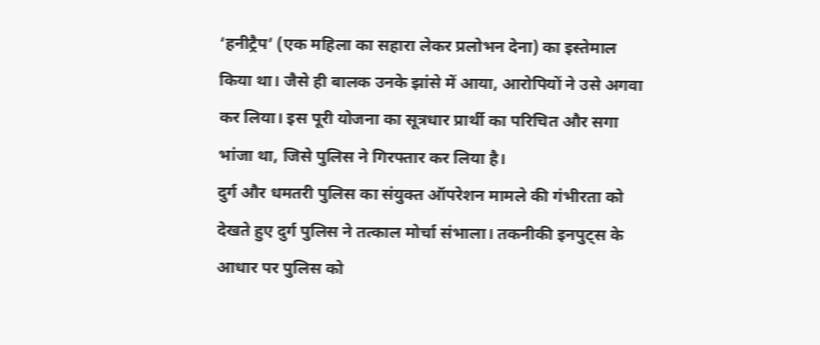‘हनीट्रैप’ (एक महिला का सहारा लेकर प्रलोभन देना) का इस्तेमाल किया था। जैसे ही बालक उनके झांसे में आया, आरोपियों ने उसे अगवा कर लिया। इस पूरी योजना का सूत्रधार प्रार्थी का परिचित और सगा भांजा था, जिसे पुलिस ने गिरफ्तार कर लिया है।
दुर्ग और धमतरी पुलिस का संयुक्त ऑपरेशन मामले की गंभीरता को देखते हुए दुर्ग पुलिस ने तत्काल मोर्चा संभाला। तकनीकी इनपुट्स के आधार पर पुलिस को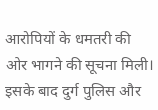आरोपियों के धमतरी की ओर भागने की सूचना मिली। इसके बाद दुर्ग पुलिस और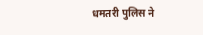धमतरी पुलिस ने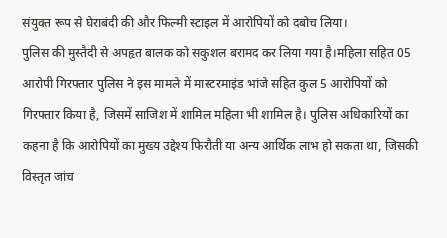संयुक्त रूप से घेराबंदी की और फिल्मी स्टाइल में आरोपियों को दबोच लिया।
पुलिस की मुस्तैदी से अपहृत बालक को सकुशल बरामद कर लिया गया है।महिला सहित 05 आरोपी गिरफ्तार पुलिस ने इस मामले में मास्टरमाइंड भांजे सहित कुल 5 आरोपियों को गिरफ्तार किया है, जिसमें साजिश में शामिल महिला भी शामिल है। पुलिस अधिकारियों का कहना है कि आरोपियों का मुख्य उद्देश्य फिरौती या अन्य आर्थिक लाभ हो सकता था, जिसकी विस्तृत जांच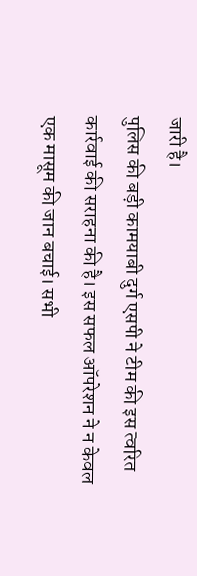जारी है।
पुलिस की बड़ी कामयाबी दुर्ग एसपी ने टीम की इस त्वरित कार्रवाई की सराहना की है। इस सफल ऑपरेशन ने न केवल एक मासूम की जान बचाई। सभी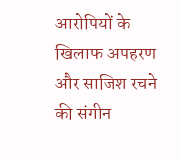आरोपियों के खिलाफ अपहरण और साजिश रचने की संगीन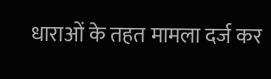धाराओं के तहत मामला दर्ज कर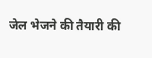जेल भेजने की तैयारी की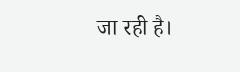जा रही है।